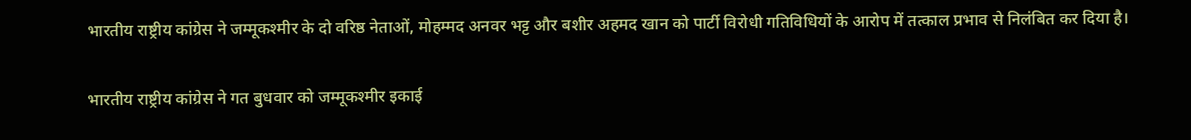भारतीय राष्ट्रीय कांग्रेस ने जम्मूकश्मीर के दो वरिष्ठ नेताओं, मोहम्मद अनवर भट्ट और बशीर अहमद खान को पार्टी विरोधी गतिविधियों के आरोप में तत्काल प्रभाव से निलंबित कर दिया है।

भारतीय राष्ट्रीय कांग्रेस ने गत बुधवार को जम्मूकश्मीर इकाई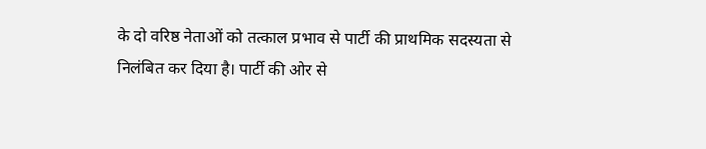के दो वरिष्ठ नेताओं को तत्काल प्रभाव से पार्टी की प्राथमिक सदस्यता से निलंबित कर दिया है। पार्टी की ओर से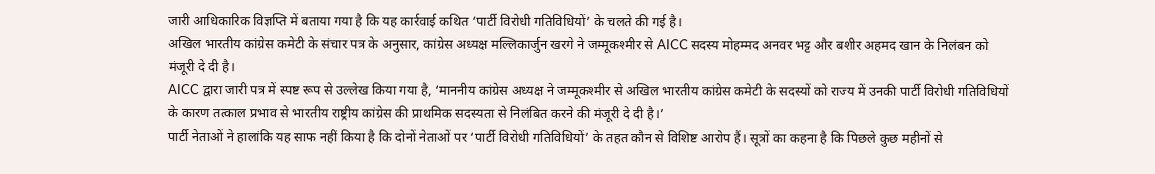जारी आधिकारिक विज्ञप्ति में बताया गया है कि यह कार्रवाई कथित ‘पार्टी विरोधी गतिविधियों’ के चलते की गई है।
अखिल भारतीय कांग्रेस कमेटी के संचार पत्र के अनुसार, कांग्रेस अध्यक्ष मल्लिकार्जुन खरगे ने जम्मूकश्मीर से AICC सदस्य मोहम्मद अनवर भट्ट और बशीर अहमद खान के निलंबन को मंजूरी दे दी है।
AICC द्वारा जारी पत्र में स्पष्ट रूप से उल्लेख किया गया है, ‘माननीय कांग्रेस अध्यक्ष ने जम्मूकश्मीर से अखिल भारतीय कांग्रेस कमेटी के सदस्यों को राज्य में उनकी पार्टी विरोधी गतिविधियों के कारण तत्काल प्रभाव से भारतीय राष्ट्रीय कांग्रेस की प्राथमिक सदस्यता से निलंबित करने की मंजूरी दे दी है।’
पार्टी नेताओं ने हालांकि यह साफ नहीं किया है कि दोनों नेताओं पर ‘पार्टी विरोधी गतिविधियों’ के तहत कौन से विशिष्ट आरोप हैं। सूत्रों का कहना है कि पिछले कुछ महीनों से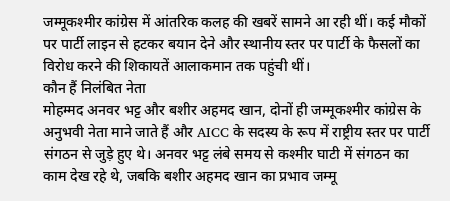जम्मूकश्मीर कांग्रेस में आंतरिक कलह की खबरें सामने आ रही थीं। कई मौकों पर पार्टी लाइन से हटकर बयान देने और स्थानीय स्तर पर पार्टी के फैसलों का विरोध करने की शिकायतें आलाकमान तक पहुंची थीं।
कौन हैं निलंबित नेता
मोहम्मद अनवर भट्ट और बशीर अहमद खान, दोनों ही जम्मूकश्मीर कांग्रेस के अनुभवी नेता माने जाते हैं और AICC के सदस्य के रूप में राष्ट्रीय स्तर पर पार्टी संगठन से जुड़े हुए थे। अनवर भट्ट लंबे समय से कश्मीर घाटी में संगठन का काम देख रहे थे, जबकि बशीर अहमद खान का प्रभाव जम्मू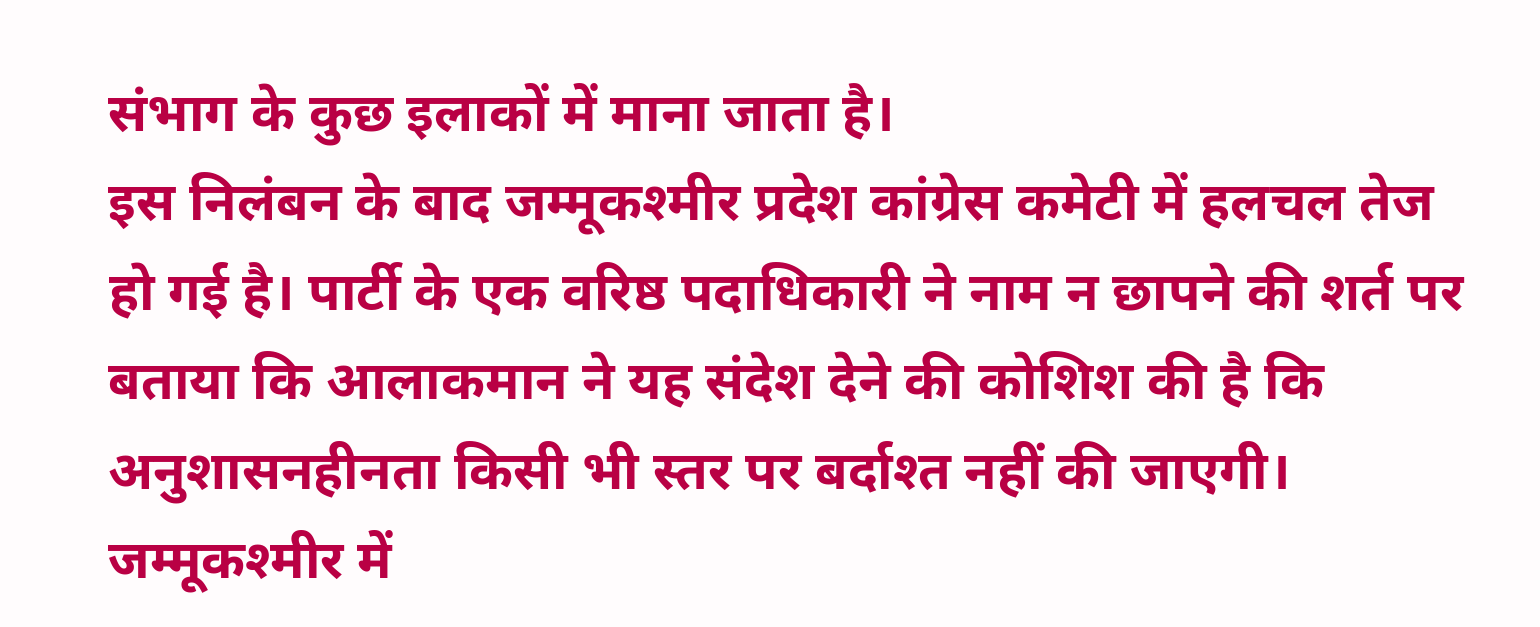संभाग के कुछ इलाकों में माना जाता है।
इस निलंबन के बाद जम्मूकश्मीर प्रदेश कांग्रेस कमेटी में हलचल तेज हो गई है। पार्टी के एक वरिष्ठ पदाधिकारी ने नाम न छापने की शर्त पर बताया कि आलाकमान ने यह संदेश देने की कोशिश की है कि अनुशासनहीनता किसी भी स्तर पर बर्दाश्त नहीं की जाएगी। जम्मूकश्मीर में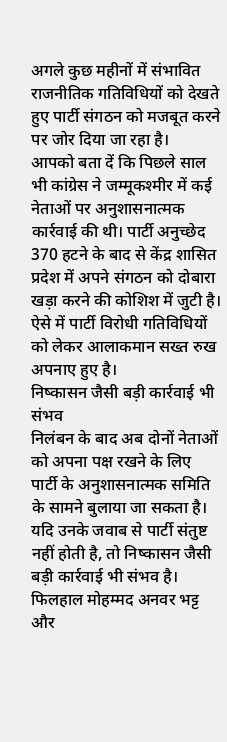अगले कुछ महीनों में संभावित राजनीतिक गतिविधियों को देखते हुए पार्टी संगठन को मजबूत करने पर जोर दिया जा रहा है।
आपको बता दें कि पिछले साल भी कांग्रेस ने जम्मूकश्मीर में कई नेताओं पर अनुशासनात्मक कार्रवाई की थी। पार्टी अनुच्छेद 370 हटने के बाद से केंद्र शासित प्रदेश में अपने संगठन को दोबारा खड़ा करने की कोशिश में जुटी है। ऐसे में पार्टी विरोधी गतिविधियों को लेकर आलाकमान सख्त रुख अपनाए हुए है।
निष्कासन जैसी बड़ी कार्रवाई भी संभव
निलंबन के बाद अब दोनों नेताओं को अपना पक्ष रखने के लिए पार्टी के अनुशासनात्मक समिति के सामने बुलाया जा सकता है। यदि उनके जवाब से पार्टी संतुष्ट नहीं होती है, तो निष्कासन जैसी बड़ी कार्रवाई भी संभव है। फिलहाल मोहम्मद अनवर भट्ट और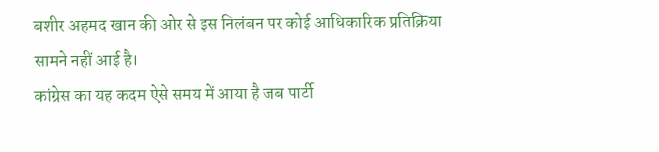बशीर अहमद खान की ओर से इस निलंबन पर कोई आधिकारिक प्रतिक्रिया सामने नहीं आई है।
कांग्रेस का यह कदम ऐसे समय में आया है जब पार्टी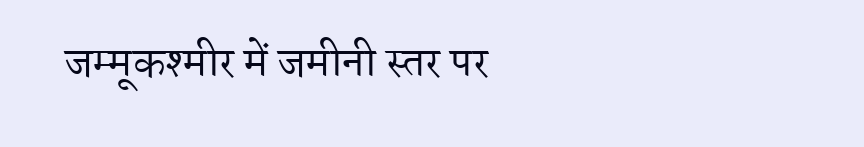जम्मूकश्मीर में जमीनी स्तर पर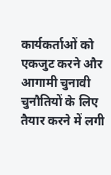कार्यकर्ताओं को एकजुट करने और आगामी चुनावी चुनौतियों के लिए तैयार करने में लगी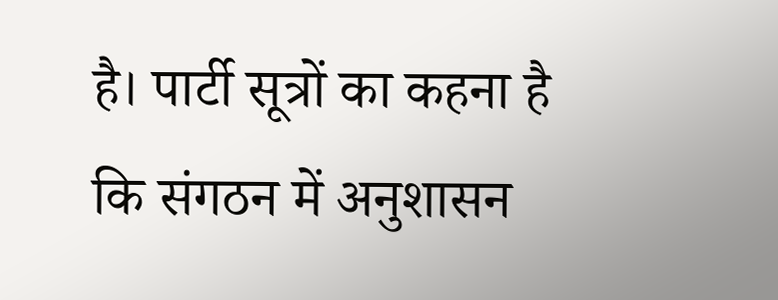है। पार्टी सूत्रों का कहना है कि संगठन में अनुशासन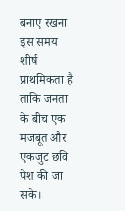बनाए रखना इस समय शीर्ष प्राथमिकता है ताकि जनता के बीच एक मजबूत और एकजुट छवि पेश की जा सके।